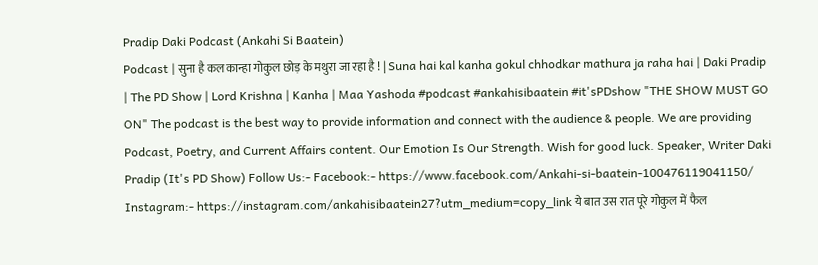Pradip Daki Podcast (Ankahi Si Baatein)
Podcast | सुना है कल कान्हा गोकुल छोड़ के मथुरा जा रहा है ! | Suna hai kal kanha gokul chhodkar mathura ja raha hai | Daki Pradip | The PD Show | Lord Krishna | Kanha | Maa Yashoda #podcast #ankahisibaatein #it'sPDshow "THE SHOW MUST GO ON" The podcast is the best way to provide information and connect with the audience & people. We are providing Podcast, Poetry, and Current Affairs content. Our Emotion Is Our Strength. Wish for good luck. Speaker, Writer Daki Pradip (It's PD Show) Follow Us:- Facebook:- https://www.facebook.com/Ankahi-si-baatein-100476119041150/ Instagram:- https://instagram.com/ankahisibaatein27?utm_medium=copy_link ये बात उस रात पूरे गोकुल में फैल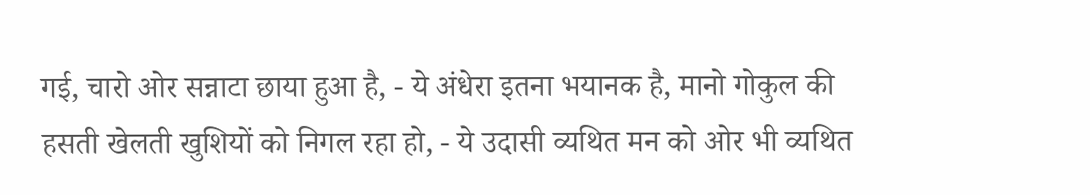गई, चारो ओर सन्नाटा छाया हुआ है, - ये अंधेरा इतना भयानक है, मानो गोकुल की हसती खेलती खुशियों को निगल रहा हो, - ये उदासी व्यथित मन को ओर भी व्यथित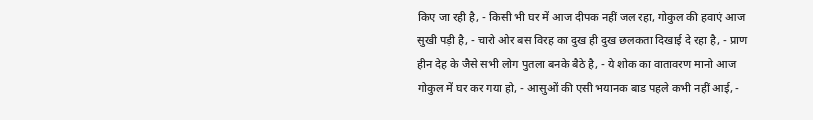किए जा रही है, - किसी भी घर में आज दीपक नहीं जल रहा, गोकुल की हवाएं आज सुखी पड़ी है, - चारो ओर बस विरह का दुख ही दुख छलकता दिखाई दे रहा है, - प्राण हीन देह के जैसे सभी लोग पुतला बनके बैठे है, - ये शोक का वातावरण मानो आज गोकुल में घर कर गया हो, - आसुओं की एसी भयानक बाड पहले कभी नहीं आई, -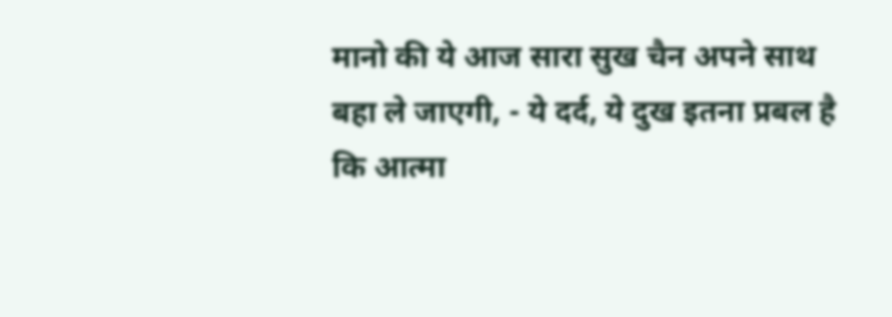मानो की ये आज सारा सुख चैन अपने साथ बहा ले जाएगी, - ये दर्द, ये दुख इतना प्रबल है कि आत्मा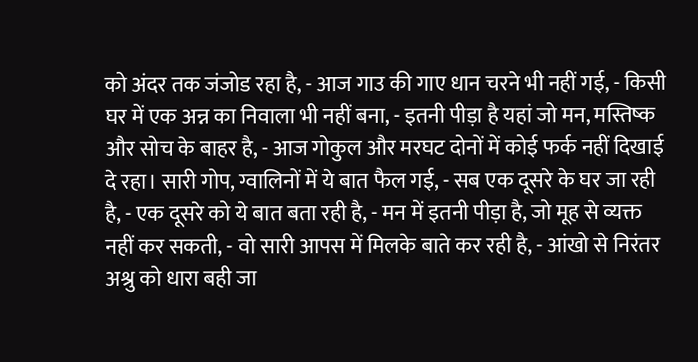को अंदर तक जंजोड रहा है, - आज गाउ की गाए धान चरने भी नहीं गई, - किसी घर में एक अन्न का निवाला भी नहीं बना, - इतनी पीड़ा है यहां जो मन, मस्तिष्क और सोच के बाहर है, - आज गोकुल और मरघट दोनों में कोई फर्क नहीं दिखाई दे रहा। सारी गोप, ग्वालिनों में ये बात फैल गई, - सब एक दूसरे के घर जा रही है, - एक दूसरे को ये बात बता रही है, - मन में इतनी पीड़ा है, जो मूह से व्यक्त नहीं कर सकती, - वो सारी आपस में मिलके बाते कर रही है, - आंखो से निरंतर अश्रु को धारा बही जा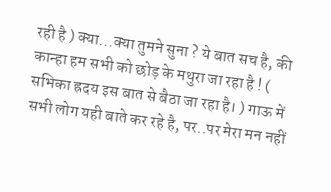रही है ) क्या...क्या तुमने सुना ? ये बात सच है, की कान्हा हम सभी को छोड़ के मथुरा जा रहा है ! ( सभिका ह्रदय इस बात से बैठा जा रहा है। ) गाऊ में सभी लोग यही बाते कर रहे है, पर..पर मेरा मन नहीं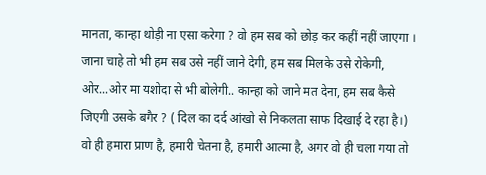मानता, कान्हा थोड़ी ना एसा करेगा ? वो हम सब को छोड़ कर कहीं नहीं जाएगा । जाना चाहे तो भी हम सब उसे नहीं जाने देगी, हम सब मिलके उसे रोकेगी, ओर...ओर मा यशोदा से भी बोलेगी.. कान्हा को जाने मत देना, हम सब कैसे जिएगी उसके बगैर ? ( दिल का दर्द आंखो से निकलता साफ दिखाई दे रहा है।) वो ही हमारा प्राण है, हमारी चेतना है, हमारी आत्मा है, अगर वो ही चला गया तो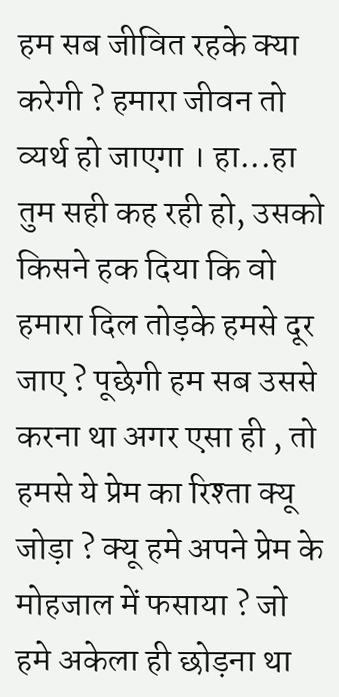हम सब जीवित रहके क्या करेगी ? हमारा जीवन तो व्यर्थ हो जाएगा । हा...हा तुम सही कह रही हो, उसको किसने हक दिया कि वो हमारा दिल तोड़के हमसे दूर जाए ? पूछेगी हम सब उससे करना था अगर एसा ही , तो हमसे ये प्रेम का रिश्ता क्यू जोड़ा ? क्यू हमे अपने प्रेम के मोहजाल में फसाया ? जो हमे अकेला ही छोड़ना था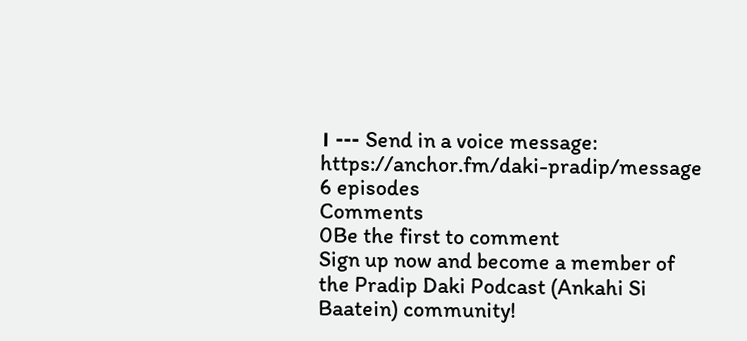। --- Send in a voice message: https://anchor.fm/daki-pradip/message
6 episodes
Comments
0Be the first to comment
Sign up now and become a member of the Pradip Daki Podcast (Ankahi Si Baatein) community!